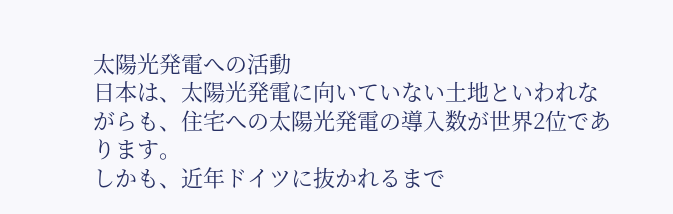太陽光発電への活動
日本は、太陽光発電に向いていない土地といわれながらも、住宅への太陽光発電の導入数が世界2位であります。
しかも、近年ドイツに抜かれるまで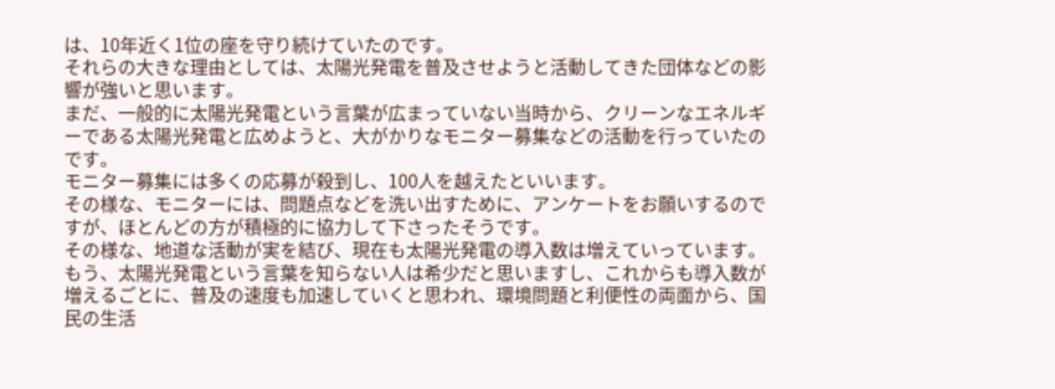は、10年近く1位の座を守り続けていたのです。
それらの大きな理由としては、太陽光発電を普及させようと活動してきた団体などの影響が強いと思います。
まだ、一般的に太陽光発電という言葉が広まっていない当時から、クリーンなエネルギーである太陽光発電と広めようと、大がかりなモニター募集などの活動を行っていたのです。
モニター募集には多くの応募が殺到し、100人を越えたといいます。
その様な、モニターには、問題点などを洗い出すために、アンケートをお願いするのですが、ほとんどの方が積極的に協力して下さったそうです。
その様な、地道な活動が実を結び、現在も太陽光発電の導入数は増えていっています。
もう、太陽光発電という言葉を知らない人は希少だと思いますし、これからも導入数が増えるごとに、普及の速度も加速していくと思われ、環境問題と利便性の両面から、国民の生活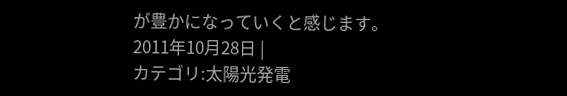が豊かになっていくと感じます。
2011年10月28日 |
カテゴリ:太陽光発電